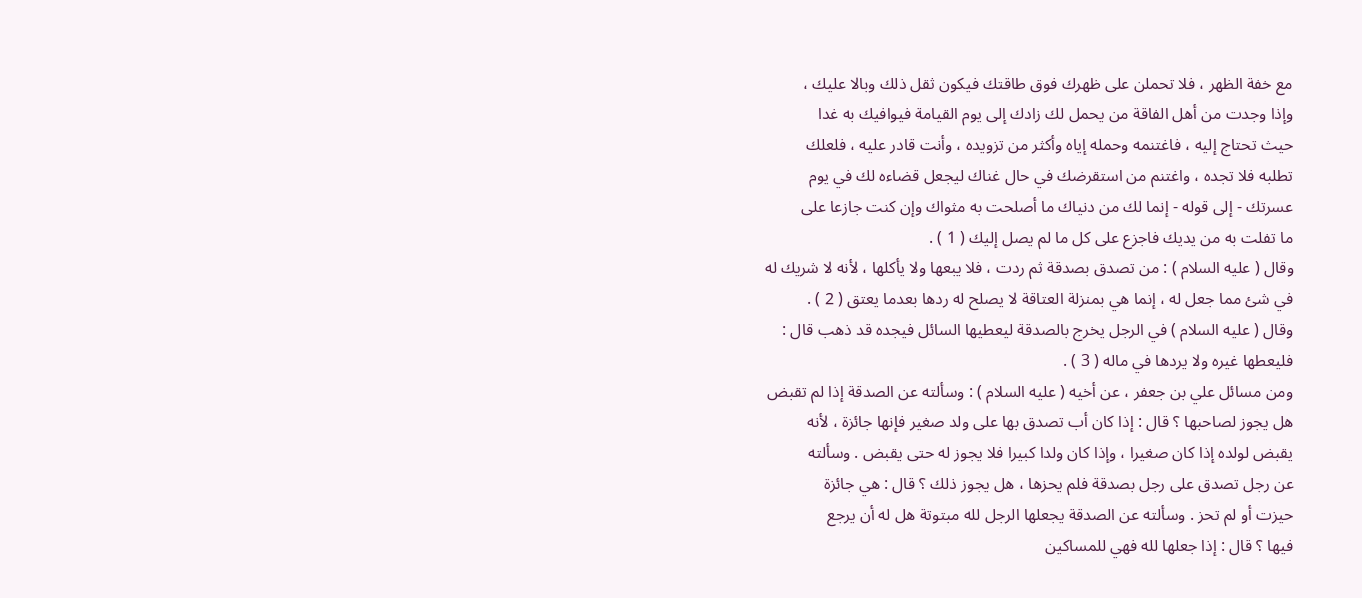مع خفة الظهر ، فلا تحملن على ظهرك فوق طاقتك فيكون ثقل ذلك وبالا عليك ،
وإذا وجدت من أهل الفاقة من يحمل لك زادك إلى يوم القيامة فيوافيك به غدا
حيث تحتاج إليه ، فاغتنمه وحمله إياه وأكثر من تزويده ، وأنت قادر عليه ، فلعلك
تطلبه فلا تجده ، واغتنم من استقرضك في حال غناك ليجعل قضاءه لك في يوم
عسرتك - إلى قوله - إنما لك من دنياك ما أصلحت به مثواك وإن كنت جازعا على
ما تفلت به من يديك فاجزع على كل ما لم يصل إليك ( 1 ) .
وقال ( عليه السلام ) : من تصدق بصدقة ثم ردت ، فلا يبعها ولا يأكلها ، لأنه لا شريك له
في شئ مما جعل له ، إنما هي بمنزلة العتاقة لا يصلح له ردها بعدما يعتق ( 2 ) .
وقال ( عليه السلام ) في الرجل يخرج بالصدقة ليعطيها السائل فيجده قد ذهب قال :
فليعطها غيره ولا يردها في ماله ( 3 ) .
ومن مسائل علي بن جعفر ، عن أخيه ( عليه السلام ) : وسألته عن الصدقة إذا لم تقبض
هل يجوز لصاحبها ؟ قال : إذا كان أب تصدق بها على ولد صغير فإنها جائزة ، لأنه
يقبض لولده إذا كان صغيرا ، وإذا كان ولدا كبيرا فلا يجوز له حتى يقبض . وسألته
عن رجل تصدق على رجل بصدقة فلم يحزها ، هل يجوز ذلك ؟ قال : هي جائزة
حيزت أو لم تحز . وسألته عن الصدقة يجعلها الرجل لله مبتوتة هل له أن يرجع
فيها ؟ قال : إذا جعلها لله فهي للمساكين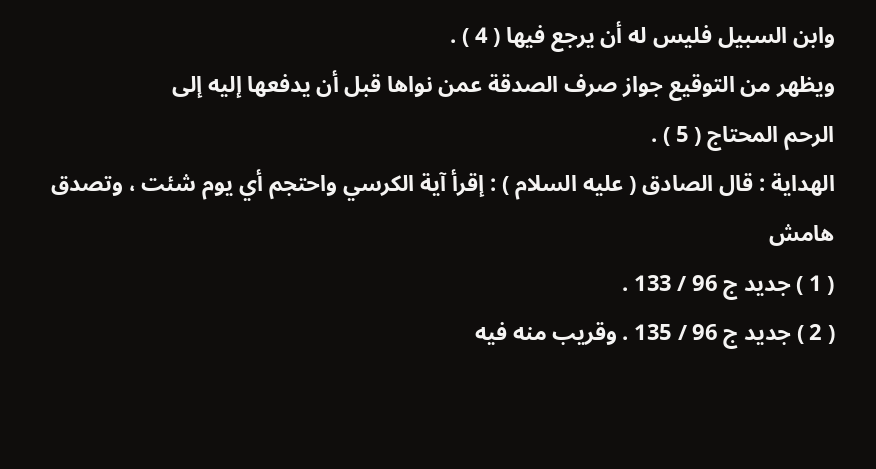وابن السبيل فليس له أن يرجع فيها ( 4 ) .
ويظهر من التوقيع جواز صرف الصدقة عمن نواها قبل أن يدفعها إليه إلى
الرحم المحتاج ( 5 ) .
الهداية : قال الصادق ( عليه السلام ) : إقرأ آية الكرسي واحتجم أي يوم شئت ، وتصدق
هامش
( 1 ) جديد ج 96 / 133 .
( 2 ) جديد ج 96 / 135 . وقريب منه فيه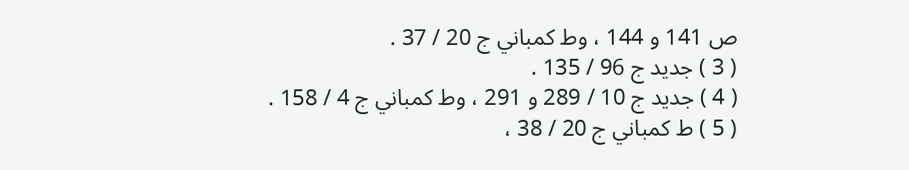ص 141 و 144 ، وط كمباني ج 20 / 37 .
( 3 ) جديد ج 96 / 135 .
( 4 ) جديد ج 10 / 289 و 291 ، وط كمباني ج 4 / 158 .
( 5 ) ط كمباني ج 20 / 38 ،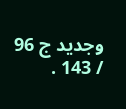وجديد ج 96 / 143 .